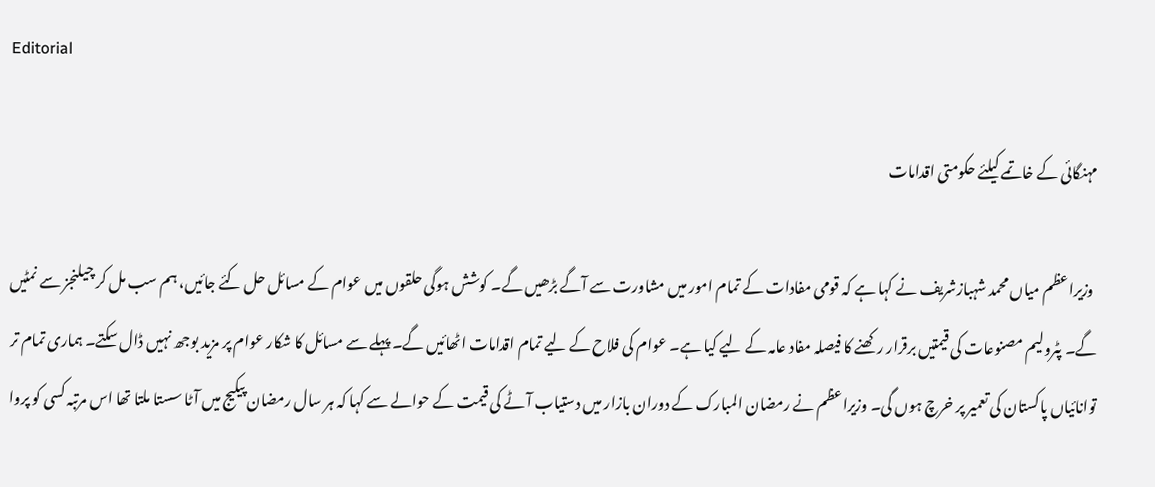Editorial

مہنگائی کے خاتمے کیلئے حکومتی اقدامات

 وزیراعظم میاں محمد شہبازشریف نے کہا ہے کہ قومی مفادات کے تمام امور میں مشاورت سے آگے بڑھیں گے۔ کوشش ہوگی حلقوں میں عوام کے مسائل حل کئے جائیں، ہم سب مل کر چیلنجز سے نمٹیں گے۔ پٹرولیم مصنوعات کی قیمتیں برقرار رکھنے کا فیصلہ مفاد عامہ کے لیے کیا ہے۔ عوام کی فلاح کے لیے تمام اقدامات اٹھائیں گے۔ پہلے سے مسائل کا شکار عوام پر مزید بوجھ نہیں ڈال سکتے۔ ہماری تمام تر توانائیاں پاکستان کی تعمیر پر خرچ ہوں گی۔ وزیراعظم نے رمضان المبارک کے دوران بازار میں دستیاب آٹے کی قیمت کے حوالے سے کہا کہ ہر سال رمضان پیکیج میں آٹا سستا ملتا تھا اس مرتبہ کسی کو پروا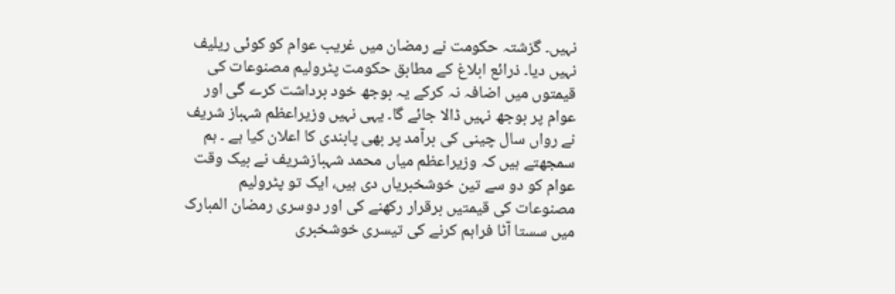نہیں۔ گزشتہ حکومت نے رمضان میں غریب عوام کو کوئی ریلیف نہیں دیا۔ ذرائع ابلاغ کے مطابق حکومت پٹرولیم مصنوعات کی قیمتوں میں اضافہ نہ کرکے یہ بوجھ خود برداشت کرے گی اور عوام پر بوجھ نہیں ڈالا جائے گا۔ یہی نہیں وزیراعظم شہباز شریف نے رواں سال چینی کی برآمد پر بھی پابندی کا اعلان کیا ہے ۔ ہم سمجھتے ہیں کہ وزیراعظم میاں محمد شہبازشریف نے بیک وقت عوام کو دو سے تین خوشخبریاں دی ہیں، ایک تو پٹرولیم مصنوعات کی قیمتیں برقرار رکھنے کی اور دوسری رمضان المبارک میں سستا آٹا فراہم کرنے کی تیسری خوشخبری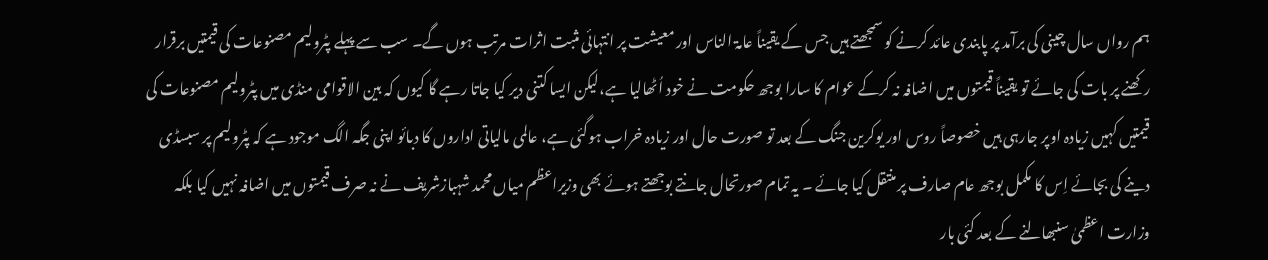ہم رواں سال چینی کی برآمد پر پابندی عائد کرنے کو سمجھتے ہیں جس کے یقیناً عامۃ الناس اور معیشت پر انتہائی مثبت اثرات مرتب ہوں گے۔ سب سے پہلے پٹرولیم مصنوعات کی قیمتیں برقرار رکھنے پر بات کی جائے تو یقیناً قیمتوں میں اضافہ نہ کرکے عوام کا سارا بوجھ حکومت نے خود اُٹھالیا ہے،لیکن ایسا کتنی دیر کیا جاتا رہے گا کیوں کہ بین الاقوامی منڈی میں پٹرولیم مصنوعات کی قیمتیں کہیں زیادہ اوپر جارہی ہیں خصوصاً روس اور یوکرین جنگ کے بعد تو صورت حال اور زیادہ خراب ہوگئی ہے، عالمی مالیاتی اداروں کا دبائو اپنی جگہ الگ موجود ہے کہ پٹرولیم پر سبسڈی دینے کی بجائے اِس کا مکمل بوجھ عام صارف پر منتقل کیا جائے ۔ یہ تمام صورتحال جانتے بوجھتے ہوئے بھی وزیراعظم میاں محمد شہبازشریف نے نہ صرف قیمتوں میں اضافہ نہیں کیا بلکہ وزارت اعظمیٰ سنبھالنے کے بعد کئی بار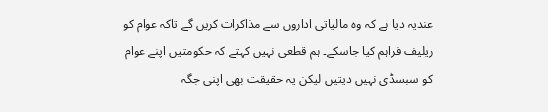عندیہ دیا ہے کہ وہ مالیاتی اداروں سے مذاکرات کریں گے تاکہ عوام کو ریلیف فراہم کیا جاسکے۔ ہم قطعی نہیں کہتے کہ حکومتیں اپنے عوام کو سبسڈی نہیں دیتیں لیکن یہ حقیقت بھی اپنی جگہ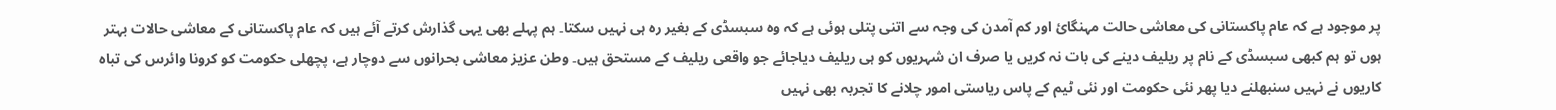پر موجود ہے کہ عام پاکستانی کی معاشی حالت مہنگائ اور کم آمدن کی وجہ سے اتنی پتلی ہوئی ہے کہ وہ سبسڈی کے بغیر رہ ہی نہیں سکتا۔ ہم پہلے بھی یہی گذارش کرتے آئے ہیں کہ عام پاکستانی کے معاشی حالات بہتر ہوں تو ہم کبھی سبسڈی کے نام پر ریلیف دینے کی بات نہ کریں یا صرف ان شہریوں کو ہی ریلیف دیاجائے جو واقعی ریلیف کے مستحق ہیں۔ وطن عزیز معاشی بحرانوں سے دوچار ہے، پچھلی حکومت کو کرونا وائرس کی تباہ کاریوں نے نہیں سنبھلنے دیا پھر نئی حکومت اور نئی ٹیم کے پاس ریاستی امور چلانے کا تجربہ بھی نہیں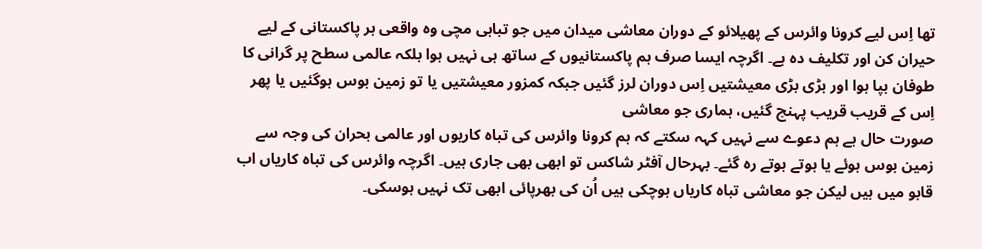تھا اِس لیے کرونا وائرس کے پھیلائو کے دوران معاشی میدان میں جو تباہی مچی وہ واقعی ہر پاکستانی کے لیے حیران کن اور تکلیف دہ ہے۔ اگرچہ ایسا صرف ہم پاکستانیوں کے ساتھ ہی نہیں ہوا بلکہ عالمی سطح پر گرانی کا طوفان بپا ہوا اور بڑی بڑی معیشتیں اِس دوران لرز گئیں جبکہ کمزور معیشتیں یا تو زمین بوس ہوگئیں یا پھر اِس کے قریب قریب پہنچ گئیں، ہماری جو معاشی
صورت حال ہے ہم دعوے سے نہیں کہہ سکتے کہ ہم کرونا وائرس کی تباہ کاریوں اور عالمی بحران کی وجہ سے زمین بوس ہوئے یا ہوتے ہوتے رہ گئے۔ بہرحال آفٹر شاکس تو ابھی بھی جاری ہیں۔ اگرچہ وائرس کی تباہ کاریاں اب قابو میں ہیں لیکن جو معاشی تباہ کاریاں ہوچکی ہیں اُن کی بھرپائی ابھی تک نہیں ہوسکی۔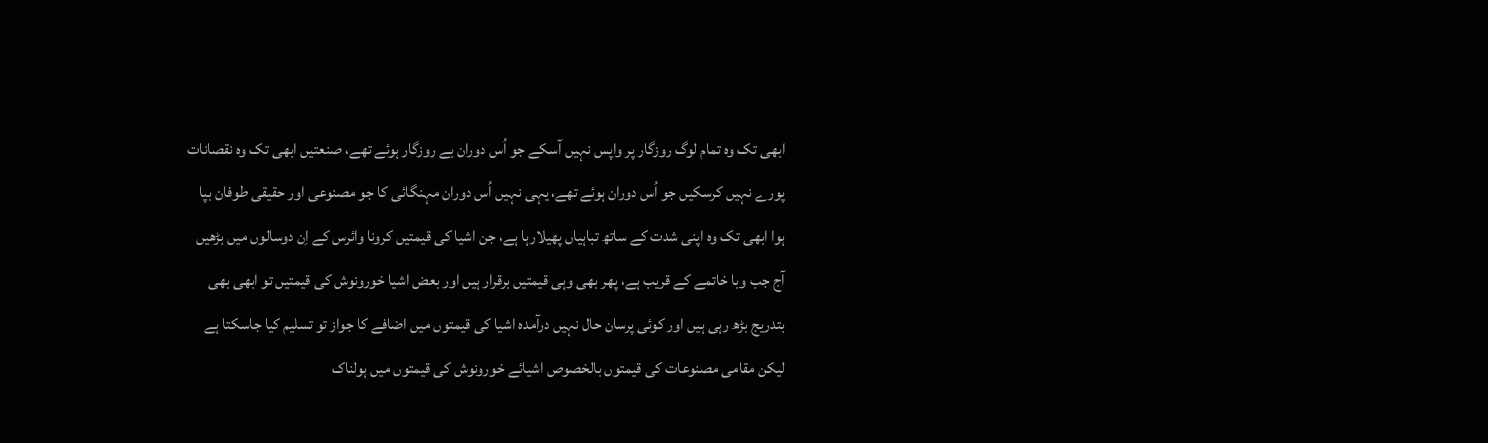ابھی تک وہ تمام لوگ روزگار پر واپس نہیں آسکے جو اُس دوران بے روزگار ہوئے تھے، صنعتیں ابھی تک وہ نقصانات پورے نہیں کرسکیں جو اُس دوران ہوئے تھے، یہی نہیں اُس دوران مہنگائی کا جو مصنوعی اور حقیقی طوفان بپا ہوا ابھی تک وہ اپنی شدت کے ساتھ تباہیاں پھیلارہا ہے، جن اشیا کی قیمتیں کرونا وائرس کے اِن دوسالوں میں بڑھیں آج جب وبا خاتمے کے قریب ہے، پھر بھی وہی قیمتیں برقرار ہیں اور بعض اشیا خورونوش کی قیمتیں تو ابھی بھی بتدریج بڑھ رہی ہیں اور کوئی پرسان حال نہیں درآمدہ اشیا کی قیمتوں میں اضافے کا جواز تو تسلیم کیا جاسکتا ہے لیکن مقامی مصنوعات کی قیمتوں بالخصوص اشیائے خورونوش کی قیمتوں میں ہولناک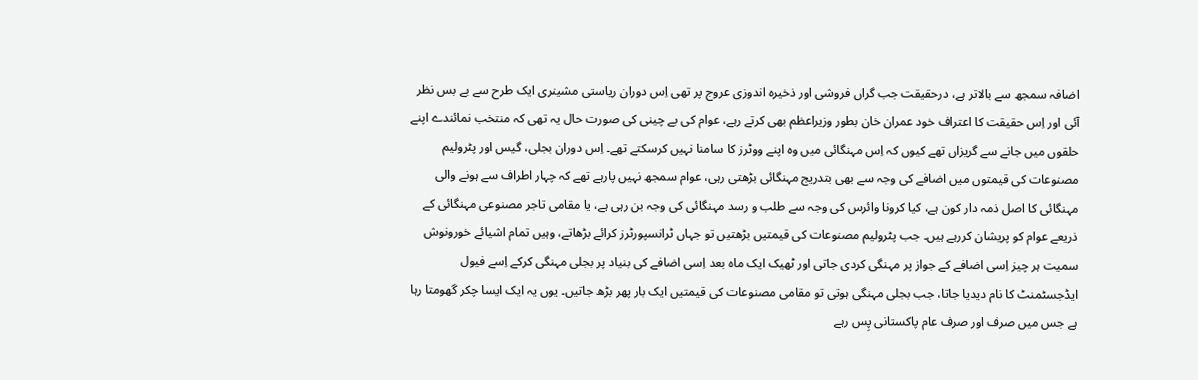اضافہ سمجھ سے بالاتر ہے، درحقیقت جب گراں فروشی اور ذخیرہ اندوزی عروج پر تھی اِس دوران ریاستی مشینری ایک طرح سے بے بس نظر آئی اور اِس حقیقت کا اعتراف خود عمران خان بطور وزیراعظم بھی کرتے رہے، عوام کی بے چینی کی صورت حال یہ تھی کہ منتخب نمائندے اپنے حلقوں میں جانے سے گریزاں تھے کیوں کہ اِس مہنگائی میں وہ اپنے ووٹرز کا سامنا نہیں کرسکتے تھے۔ اِس دوران بجلی، گیس اور پٹرولیم مصنوعات کی قیمتوں میں اضافے کی وجہ سے بھی بتدریج مہنگائی بڑھتی رہی، عوام سمجھ نہیں پارہے تھے کہ چہار اطراف سے ہونے والی مہنگائی کا اصل ذمہ دار کون ہے، کیا کرونا وائرس کی وجہ سے طلب و رسد مہنگائی کی وجہ بن رہی ہے، یا مقامی تاجر مصنوعی مہنگائی کے ذریعے عوام کو پریشان کررہے ہیں۔ جب پٹرولیم مصنوعات کی قیمتیں بڑھتیں تو جہاں ٹرانسپورٹرز کرائے بڑھاتے، وہیں تمام اشیائے خورونوش سمیت ہر چیز اِسی اضافے کے جواز پر مہنگی کردی جاتی اور ٹھیک ایک ماہ بعد اِسی اضافے کی بنیاد پر بجلی مہنگی کرکے اِسے فیول ایڈجسٹمنٹ کا نام دیدیا جاتا، جب بجلی مہنگی ہوتی تو مقامی مصنوعات کی قیمتیں ایک بار پھر بڑھ جاتیں۔ یوں یہ ایک ایسا چکر گھومتا رہا ہے جس میں صرف اور صرف عام پاکستانی پِس رہے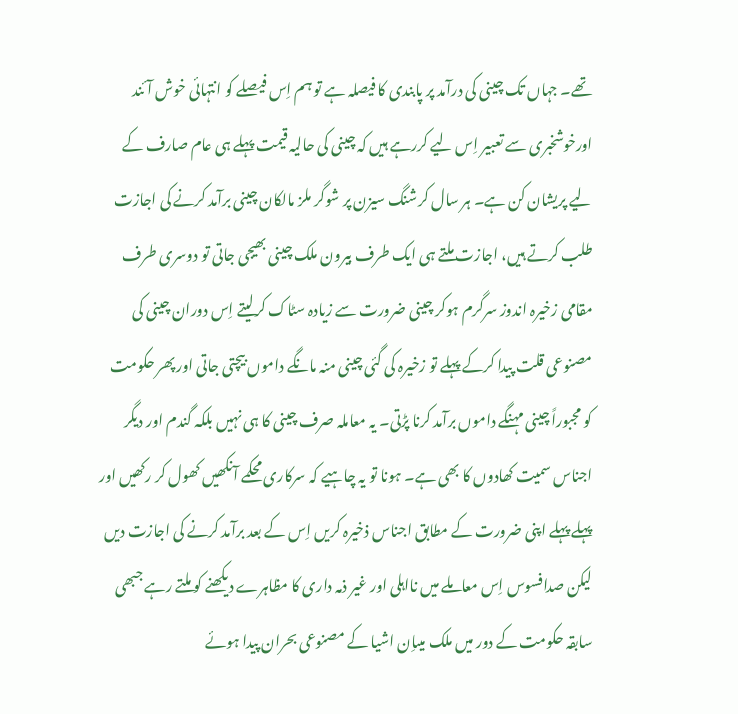تھے۔ جہاں تک چینی کی درآمد پر پابندی کا فیصلہ ہے تو ہم اِس فیصلے کو انتہائی خوش آئند اورخوشخبری سے تعبیر اِس لیے کررہے ہیں کہ چینی کی حالیہ قیمت پہلے ہی عام صارف کے لیے پریشان کن ہے۔ ہر سال کرشنگ سیزن پر شوگر ملز مالکان چینی برآمد کرنے کی اجازت طلب کرتے ہیں، اجازت ملتے ہی ایک طرف بیرون ملک چینی بھیجی جاتی تو دوسری طرف مقامی زخیرہ اندوز سرگرم ہوکر چینی ضرورت سے زیادہ سٹاک کرلیتے اِس دوران چینی کی مصنوعی قلت پیدا کرکے پہلے تو زخیرہ کی گئی چینی منہ مانگے داموں بیچتی جاتی اور پھر حکومت کو مجبوراً چینی مہنگے داموں برآمد کرنا پڑتی۔ یہ معاملہ صرف چینی کا ہی نہیں بلکہ گندم اور دیگر اجناس سمیت کھادوں کا بھی ہے۔ ہونا تو یہ چاہیے کہ سرکاری محکمے آنکھیں کھول کر رکھیں اور پہلے پہلے اپنی ضرورت کے مطابق اجناس ذخیرہ کریں اِس کے بعد برآمد کرنے کی اجازت دیں لیکن صدافسوس اِس معاملے میں نااہلی اور غیر ذمہ داری کا مظاہرے دیکھنے کو ملتے رہے جبھی سابقہ حکومت کے دور میں ملک میںاِن اشیا کے مصنوعی بحران پیدا ہوئے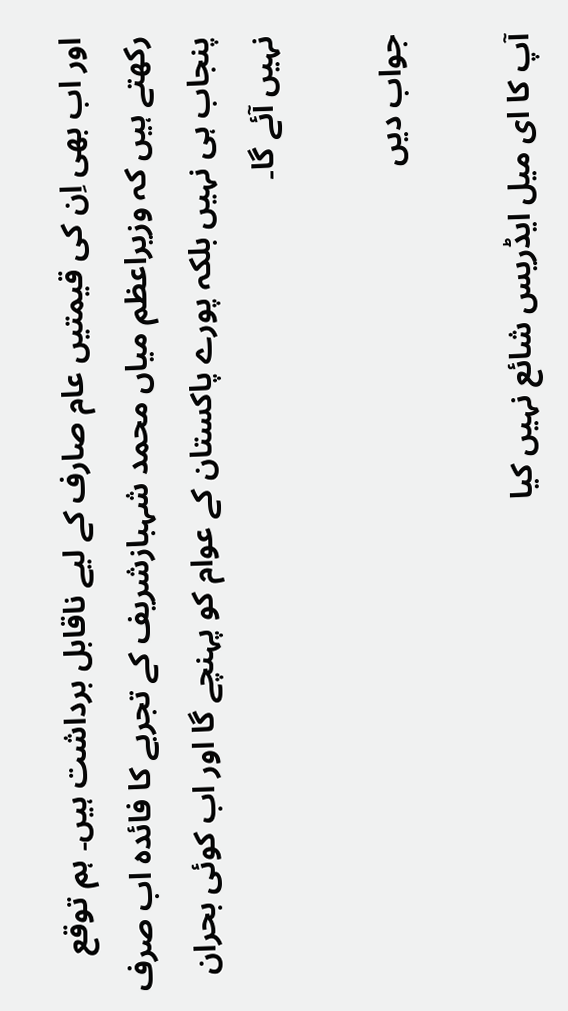اور اب بھی اِن کی قیمتیں عام صارف کے لیے ناقابل برداشت ہیں۔ ہم توقع رکھتے ہیں کہ وزیراعظم میاں محمد شہبازشریف کے تجربے کا فائدہ اب صرف پنجاب ہی نہیں بلکہ پورے پاکستان کے عوام کو پہنچے گا اور اب کوئی بحران نہیں آئے گا۔

جواب دیں

آپ کا ای میل ایڈریس شائع نہیں کیا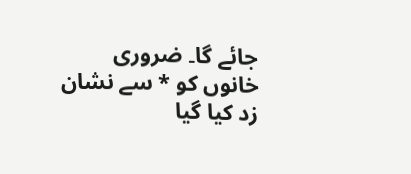جائے گا۔ ضروری خانوں کو * سے نشان زد کیا گیا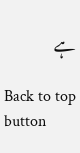ہے

Back to top button